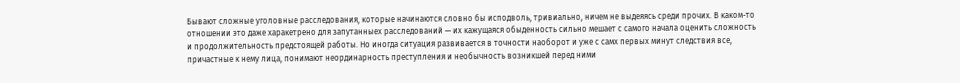Бывают сложные уголовные расследования, которые начинаются словно бы исподволь, тривиально, ничем не выдеяясь среди прочих. В каком-то отношении это даже харакетрено для запутанныех расследований — их кажущаяся обыденность сильно мешает с самого начала оценить сложность и продолжительность предстоящей работы. Но иногда ситуация развивается в точности наоборот и уже с самх первых минут следствия все, причастные к нему лица, понимают неординарность преступления и необычность возникшей перед ними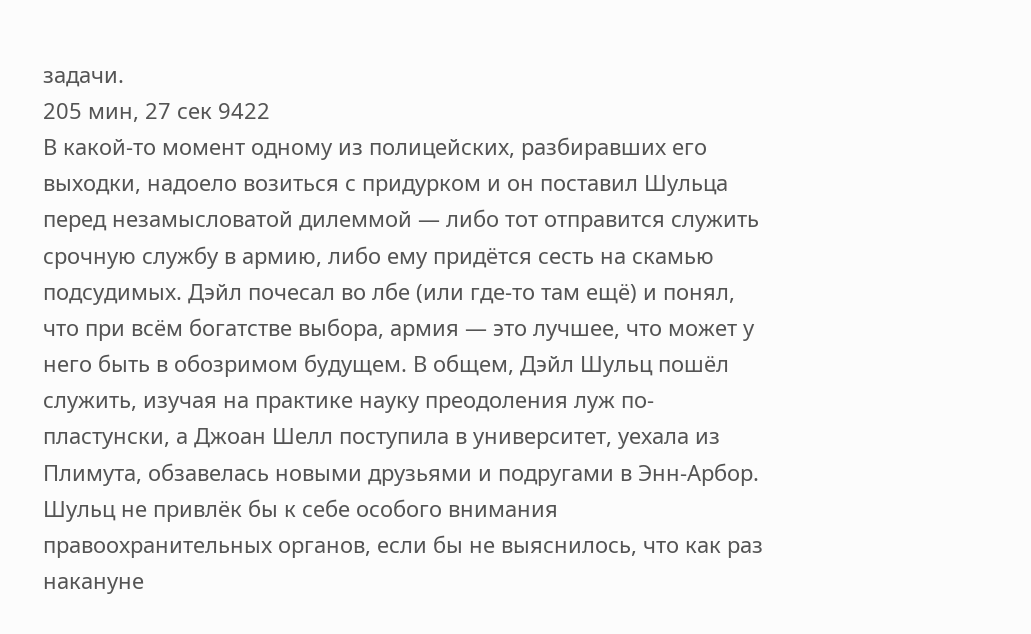задачи.
205 мин, 27 сек 9422
В какой-то момент одному из полицейских, разбиравших его выходки, надоело возиться с придурком и он поставил Шульца перед незамысловатой дилеммой — либо тот отправится служить срочную службу в армию, либо ему придётся сесть на скамью подсудимых. Дэйл почесал во лбе (или где-то там ещё) и понял, что при всём богатстве выбора, армия — это лучшее, что может у него быть в обозримом будущем. В общем, Дэйл Шульц пошёл служить, изучая на практике науку преодоления луж по-пластунски, а Джоан Шелл поступила в университет, уехала из Плимута, обзавелась новыми друзьями и подругами в Энн-Арбор.
Шульц не привлёк бы к себе особого внимания правоохранительных органов, если бы не выяснилось, что как раз накануне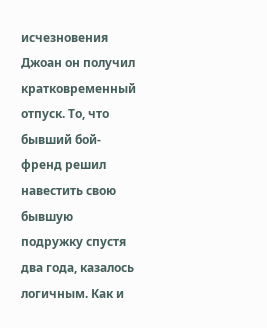исчезновения Джоан он получил кратковременный отпуск. То, что бывший бой-френд решил навестить свою бывшую подружку спустя два года, казалось логичным. Как и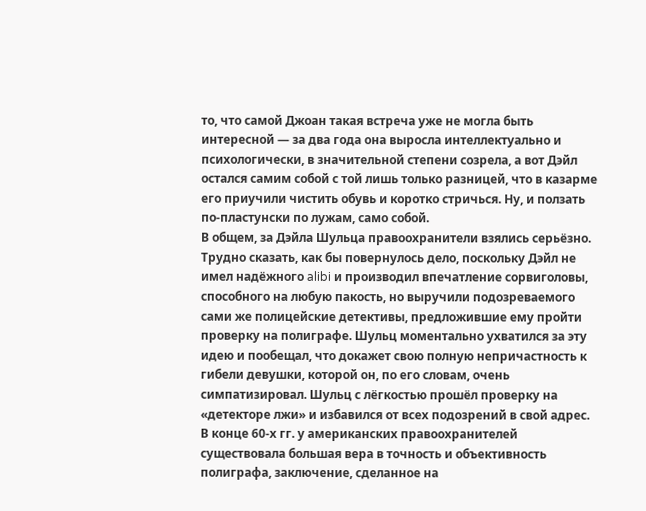то, что самой Джоан такая встреча уже не могла быть интересной — за два года она выросла интеллектуально и психологически, в значительной степени созрела, а вот Дэйл остался самим собой с той лишь только разницей, что в казарме его приучили чистить обувь и коротко стричься. Ну, и ползать по-пластунски по лужам, само собой.
В общем, за Дэйла Шульца правоохранители взялись серьёзно. Трудно сказать, как бы повернулось дело, поскольку Дэйл не имел надёжного alibi и производил впечатление сорвиголовы, способного на любую пакость, но выручили подозреваемого сами же полицейские детективы, предложившие ему пройти проверку на полиграфе. Шульц моментально ухватился за эту идею и пообещал, что докажет свою полную непричастность к гибели девушки, которой он, по его словам, очень симпатизировал. Шульц с лёгкостью прошёл проверку на «детекторе лжи» и избавился от всех подозрений в свой адрес. В конце 60-х гг. у американских правоохранителей существовала большая вера в точность и объективность полиграфа, заключение, сделанное на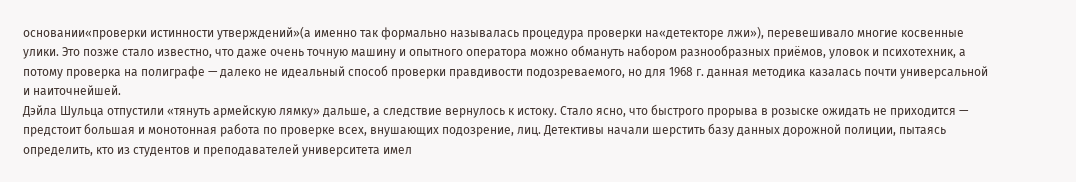основании«проверки истинности утверждений»(а именно так формально называлась процедура проверки на«детекторе лжи»), перевешивало многие косвенные улики. Это позже стало известно, что даже очень точную машину и опытного оператора можно обмануть набором разнообразных приёмов, уловок и психотехник, а потому проверка на полиграфе — далеко не идеальный способ проверки правдивости подозреваемого, но для 1968 г. данная методика казалась почти универсальной и наиточнейшей.
Дэйла Шульца отпустили «тянуть армейскую лямку» дальше, а следствие вернулось к истоку. Стало ясно, что быстрого прорыва в розыске ожидать не приходится — предстоит большая и монотонная работа по проверке всех, внушающих подозрение, лиц. Детективы начали шерстить базу данных дорожной полиции, пытаясь определить, кто из студентов и преподавателей университета имел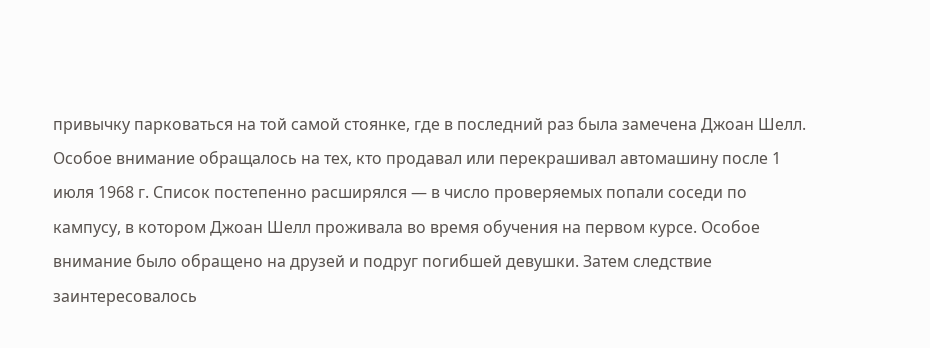привычку парковаться на той самой стоянке, где в последний раз была замечена Джоан Шелл. Особое внимание обращалось на тех, кто продавал или перекрашивал автомашину после 1 июля 1968 г. Список постепенно расширялся — в число проверяемых попали соседи по кампусу, в котором Джоан Шелл проживала во время обучения на первом курсе. Особое внимание было обращено на друзей и подруг погибшей девушки. Затем следствие заинтересовалось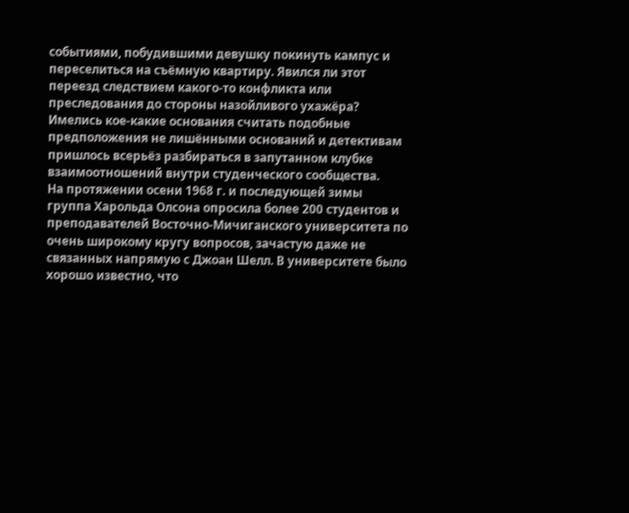событиями, побудившими девушку покинуть кампус и переселиться на съёмную квартиру. Явился ли этот переезд следствием какого-то конфликта или преследования до стороны назойливого ухажёра? Имелись кое-какие основания считать подобные предположения не лишёнными оснований и детективам пришлось всерьёз разбираться в запутанном клубке взаимоотношений внутри студенческого сообщества.
На протяжении осени 1968 г. и последующей зимы группа Харольда Олсона опросила более 200 студентов и преподавателей Восточно-Мичиганского университета по очень широкому кругу вопросов, зачастую даже не связанных напрямую с Джоан Шелл. В университете было хорошо известно, что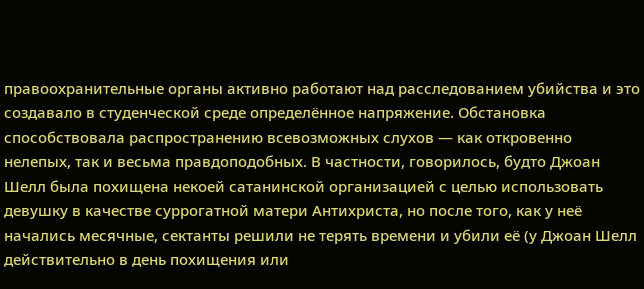правоохранительные органы активно работают над расследованием убийства и это создавало в студенческой среде определённое напряжение. Обстановка способствовала распространению всевозможных слухов — как откровенно нелепых, так и весьма правдоподобных. В частности, говорилось, будто Джоан Шелл была похищена некоей сатанинской организацией с целью использовать девушку в качестве суррогатной матери Антихриста, но после того, как у неё начались месячные, сектанты решили не терять времени и убили её (у Джоан Шелл действительно в день похищения или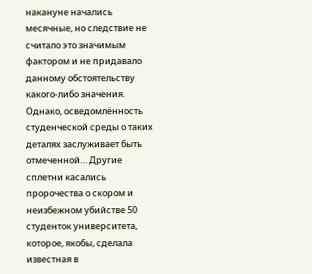накануне начались месячные, но следствие не считало это значимым фактором и не придавало данному обстоятельству какого-либо значения. Однако, осведомлённость студенческой среды о таких деталях заслуживает быть отмеченной… Другие сплетни касались пророчества о скором и неизбежном убийстве 50 студенток университета, которое, якобы, сделала известная в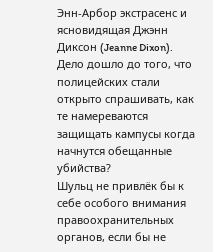Энн-Арбор экстрасенс и ясновидящая Джэнн Диксон (Jeanne Dixon). Дело дошло до того, что полицейских стали открыто спрашивать, как те намереваются защищать кампусы когда начнутся обещанные убийства?
Шульц не привлёк бы к себе особого внимания правоохранительных органов, если бы не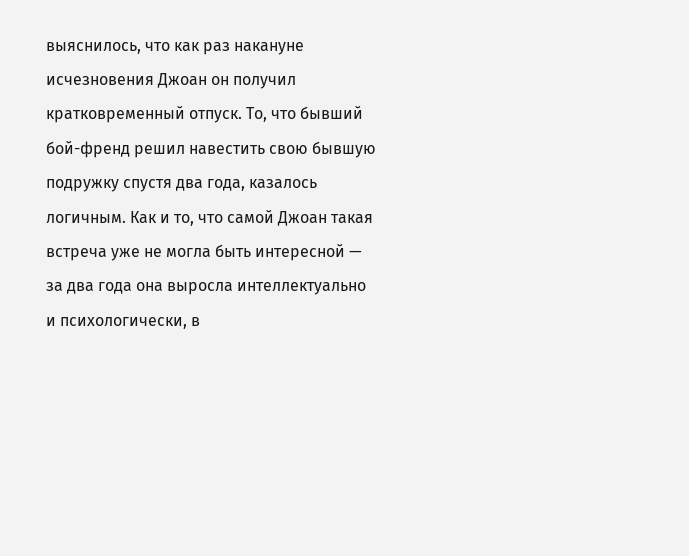выяснилось, что как раз накануне исчезновения Джоан он получил кратковременный отпуск. То, что бывший бой-френд решил навестить свою бывшую подружку спустя два года, казалось логичным. Как и то, что самой Джоан такая встреча уже не могла быть интересной — за два года она выросла интеллектуально и психологически, в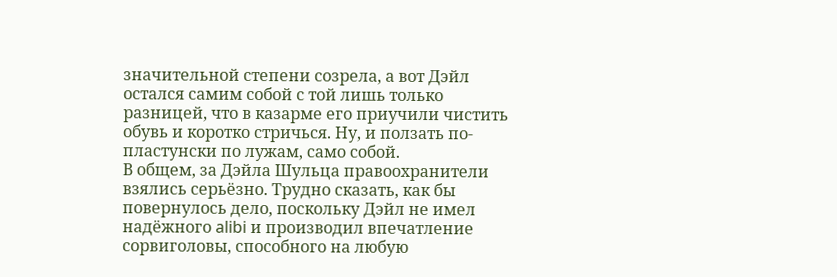значительной степени созрела, а вот Дэйл остался самим собой с той лишь только разницей, что в казарме его приучили чистить обувь и коротко стричься. Ну, и ползать по-пластунски по лужам, само собой.
В общем, за Дэйла Шульца правоохранители взялись серьёзно. Трудно сказать, как бы повернулось дело, поскольку Дэйл не имел надёжного alibi и производил впечатление сорвиголовы, способного на любую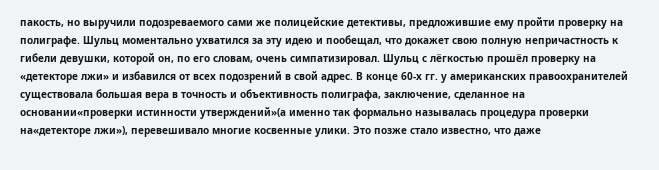пакость, но выручили подозреваемого сами же полицейские детективы, предложившие ему пройти проверку на полиграфе. Шульц моментально ухватился за эту идею и пообещал, что докажет свою полную непричастность к гибели девушки, которой он, по его словам, очень симпатизировал. Шульц с лёгкостью прошёл проверку на «детекторе лжи» и избавился от всех подозрений в свой адрес. В конце 60-х гг. у американских правоохранителей существовала большая вера в точность и объективность полиграфа, заключение, сделанное на основании«проверки истинности утверждений»(а именно так формально называлась процедура проверки на«детекторе лжи»), перевешивало многие косвенные улики. Это позже стало известно, что даже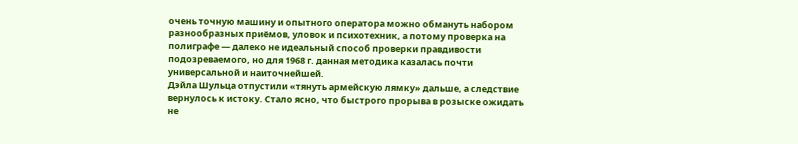очень точную машину и опытного оператора можно обмануть набором разнообразных приёмов, уловок и психотехник, а потому проверка на полиграфе — далеко не идеальный способ проверки правдивости подозреваемого, но для 1968 г. данная методика казалась почти универсальной и наиточнейшей.
Дэйла Шульца отпустили «тянуть армейскую лямку» дальше, а следствие вернулось к истоку. Стало ясно, что быстрого прорыва в розыске ожидать не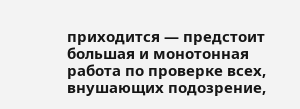приходится — предстоит большая и монотонная работа по проверке всех, внушающих подозрение,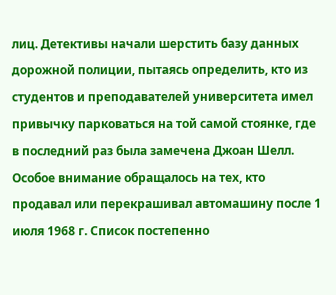лиц. Детективы начали шерстить базу данных дорожной полиции, пытаясь определить, кто из студентов и преподавателей университета имел привычку парковаться на той самой стоянке, где в последний раз была замечена Джоан Шелл. Особое внимание обращалось на тех, кто продавал или перекрашивал автомашину после 1 июля 1968 г. Список постепенно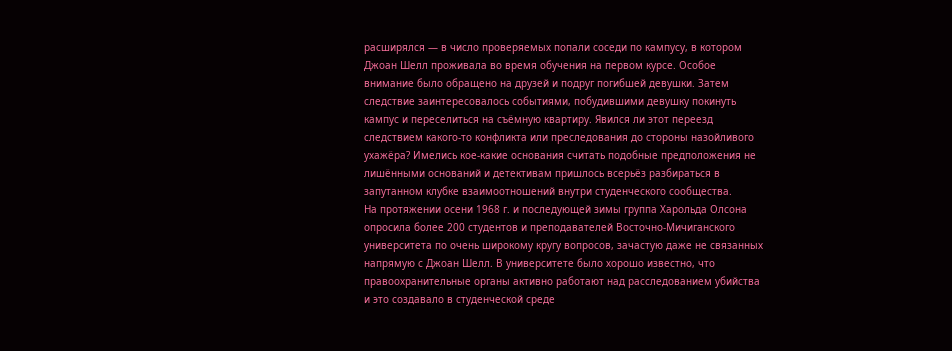расширялся — в число проверяемых попали соседи по кампусу, в котором Джоан Шелл проживала во время обучения на первом курсе. Особое внимание было обращено на друзей и подруг погибшей девушки. Затем следствие заинтересовалось событиями, побудившими девушку покинуть кампус и переселиться на съёмную квартиру. Явился ли этот переезд следствием какого-то конфликта или преследования до стороны назойливого ухажёра? Имелись кое-какие основания считать подобные предположения не лишёнными оснований и детективам пришлось всерьёз разбираться в запутанном клубке взаимоотношений внутри студенческого сообщества.
На протяжении осени 1968 г. и последующей зимы группа Харольда Олсона опросила более 200 студентов и преподавателей Восточно-Мичиганского университета по очень широкому кругу вопросов, зачастую даже не связанных напрямую с Джоан Шелл. В университете было хорошо известно, что правоохранительные органы активно работают над расследованием убийства и это создавало в студенческой среде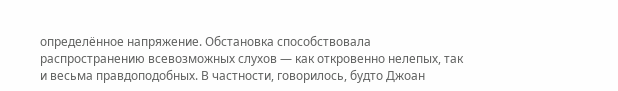определённое напряжение. Обстановка способствовала распространению всевозможных слухов — как откровенно нелепых, так и весьма правдоподобных. В частности, говорилось, будто Джоан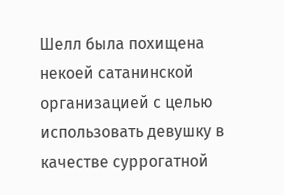Шелл была похищена некоей сатанинской организацией с целью использовать девушку в качестве суррогатной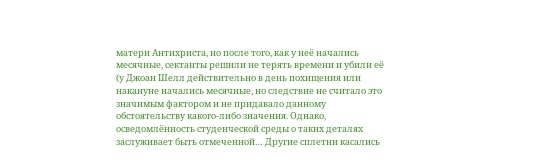матери Антихриста, но после того, как у неё начались месячные, сектанты решили не терять времени и убили её (у Джоан Шелл действительно в день похищения или накануне начались месячные, но следствие не считало это значимым фактором и не придавало данному обстоятельству какого-либо значения. Однако, осведомлённость студенческой среды о таких деталях заслуживает быть отмеченной… Другие сплетни касались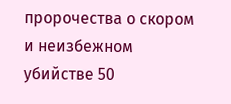пророчества о скором и неизбежном убийстве 50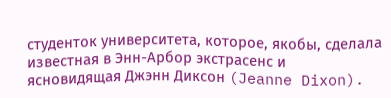студенток университета, которое, якобы, сделала известная в Энн-Арбор экстрасенс и ясновидящая Джэнн Диксон (Jeanne Dixon).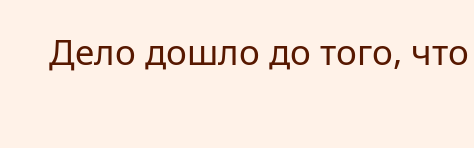Дело дошло до того, что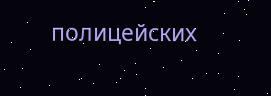полицейских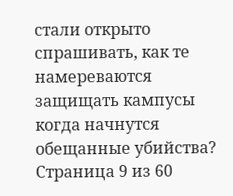стали открыто спрашивать, как те намереваются защищать кампусы когда начнутся обещанные убийства?
Страница 9 из 60